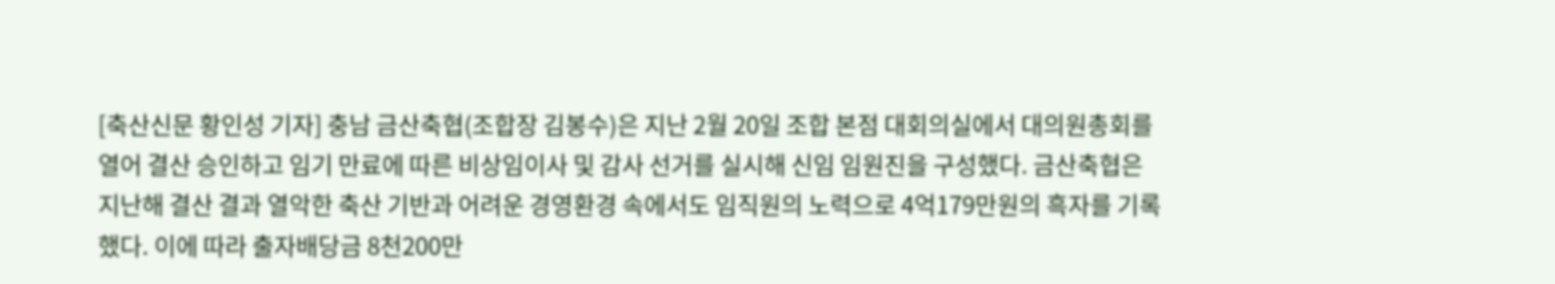[축산신문 황인성 기자] 충남 금산축협(조합장 김봉수)은 지난 2월 20일 조합 본점 대회의실에서 대의원총회를 열어 결산 승인하고 임기 만료에 따른 비상임이사 및 감사 선거를 실시해 신임 임원진을 구성했다. 금산축협은 지난해 결산 결과 열악한 축산 기반과 어려운 경영환경 속에서도 임직원의 노력으로 4억179만원의 흑자를 기록했다. 이에 따라 출자배당금 8천200만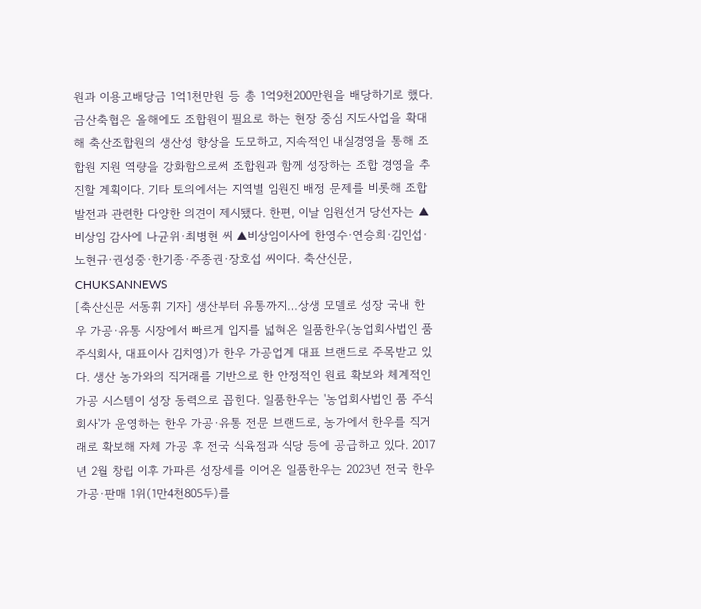원과 이용고배당금 1억1천만원 등 총 1억9천200만원을 배당하기로 했다. 금산축협은 올해에도 조합원이 필요로 하는 현장 중심 지도사업을 확대해 축산조합원의 생산성 향상을 도모하고, 지속적인 내실경영을 통해 조합원 지원 역량을 강화함으로써 조합원과 함께 성장하는 조합 경영을 추진할 계획이다. 기타 토의에서는 지역별 임원진 배정 문제를 비롯해 조합 발전과 관련한 다양한 의견이 제시됐다. 한편, 이날 임원선거 당선자는 ▲비상임 감사에 나균위·최병현 씨 ▲비상임이사에 한영수·연승희·김인섭·노현규·권성중·한기종·주종권·장호섭 씨이다. 축산신문, CHUKSANNEWS
[축산신문 서동휘 기자] 생산부터 유통까지…상생 모델로 성장 국내 한우 가공·유통 시장에서 빠르게 입지를 넓혀온 일품한우(농업회사법인 품 주식회사, 대표이사 김치영)가 한우 가공업계 대표 브랜드로 주목받고 있다. 생산 농가와의 직거래를 기반으로 한 안정적인 원료 확보와 체계적인 가공 시스템이 성장 동력으로 꼽힌다. 일품한우는 '농업회사법인 품 주식회사'가 운영하는 한우 가공·유통 전문 브랜드로, 농가에서 한우를 직거래로 확보해 자체 가공 후 전국 식육점과 식당 등에 공급하고 있다. 2017년 2월 창립 이후 가파른 성장세를 이어온 일품한우는 2023년 전국 한우 가공·판매 1위(1만4천805두)를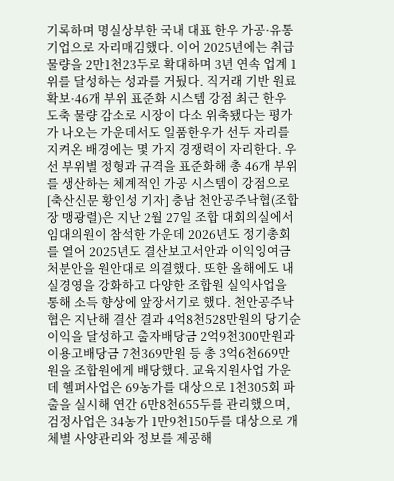기록하며 명실상부한 국내 대표 한우 가공·유통 기업으로 자리매김했다. 이어 2025년에는 취급 물량을 2만1천23두로 확대하며 3년 연속 업계 1위를 달성하는 성과를 거뒀다. 직거래 기반 원료 확보·46개 부위 표준화 시스템 강점 최근 한우 도축 물량 감소로 시장이 다소 위축됐다는 평가가 나오는 가운데서도 일품한우가 선두 자리를 지켜온 배경에는 몇 가지 경쟁력이 자리한다. 우선 부위별 정형과 규격을 표준화해 총 46개 부위를 생산하는 체계적인 가공 시스템이 강점으로
[축산신문 황인성 기자] 충남 천안공주낙협(조합장 맹광렬)은 지난 2월 27일 조합 대회의실에서 임대의원이 참석한 가운데 2026년도 정기총회를 열어 2025년도 결산보고서안과 이익잉여금 처분안을 원안대로 의결했다. 또한 올해에도 내실경영을 강화하고 다양한 조합원 실익사업을 통해 소득 향상에 앞장서기로 했다. 천안공주낙협은 지난해 결산 결과 4억8천528만원의 당기순이익을 달성하고 출자배당금 2억9천300만원과 이용고배당금 7천369만원 등 총 3억6천669만원을 조합원에게 배당했다. 교육지원사업 가운데 헬퍼사업은 69농가를 대상으로 1천305회 파출을 실시해 연간 6만8천655두를 관리했으며, 검정사업은 34농가 1만9천150두를 대상으로 개체별 사양관리와 정보를 제공해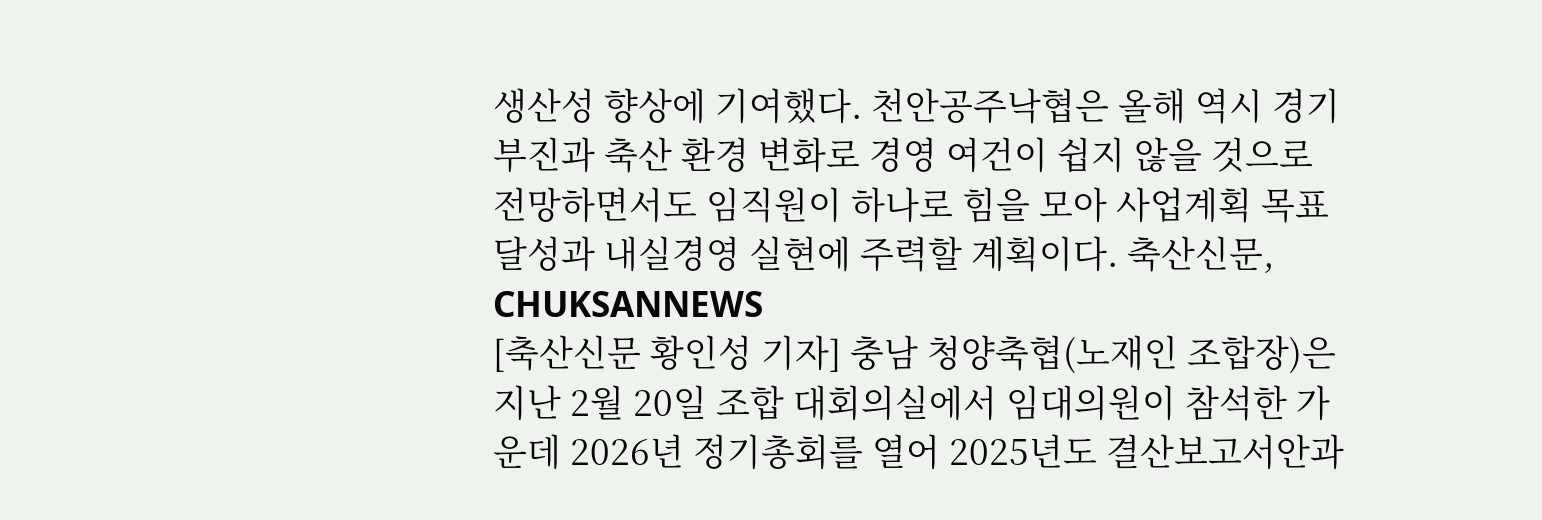생산성 향상에 기여했다. 천안공주낙협은 올해 역시 경기 부진과 축산 환경 변화로 경영 여건이 쉽지 않을 것으로 전망하면서도 임직원이 하나로 힘을 모아 사업계획 목표 달성과 내실경영 실현에 주력할 계획이다. 축산신문, CHUKSANNEWS
[축산신문 황인성 기자] 충남 청양축협(노재인 조합장)은 지난 2월 20일 조합 대회의실에서 임대의원이 참석한 가운데 2026년 정기총회를 열어 2025년도 결산보고서안과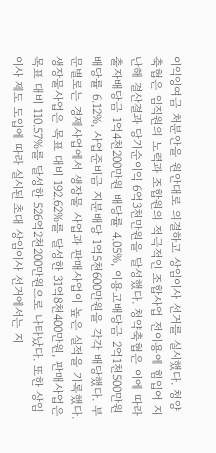이익잉여금 처분안을 원안대로 의결하고 상임이사 선거를 실시했다. 청양축협은 임직원의 노력과 조합원의 적극적인 조합사업 전이용에 힘입어 지난해 결산결과 당기순이익 6억3천만원을 달성했다. 청약축협은 이에 따라 출자배당금 1억4천200만원 배당률 4.05%, 이용고배당금 2억1천500만원 배당률 6.12%, 사업준비금 지분배당 1억5천600만원을 각각 배당했다. 부문별로는 경제사업에서 생장물 사업과 판매사업이 높은 실적을 기록했다. 생장물사업은 목표 대비 192.62%를 달성한 31억8천400만원, 판매사업은 목표 대비 110.57%를 달성한 526억2천200만원으로 나타났다. 또한 상임이사 제도 도입에 따라 실시된 초대 상임이사 선거에서는 지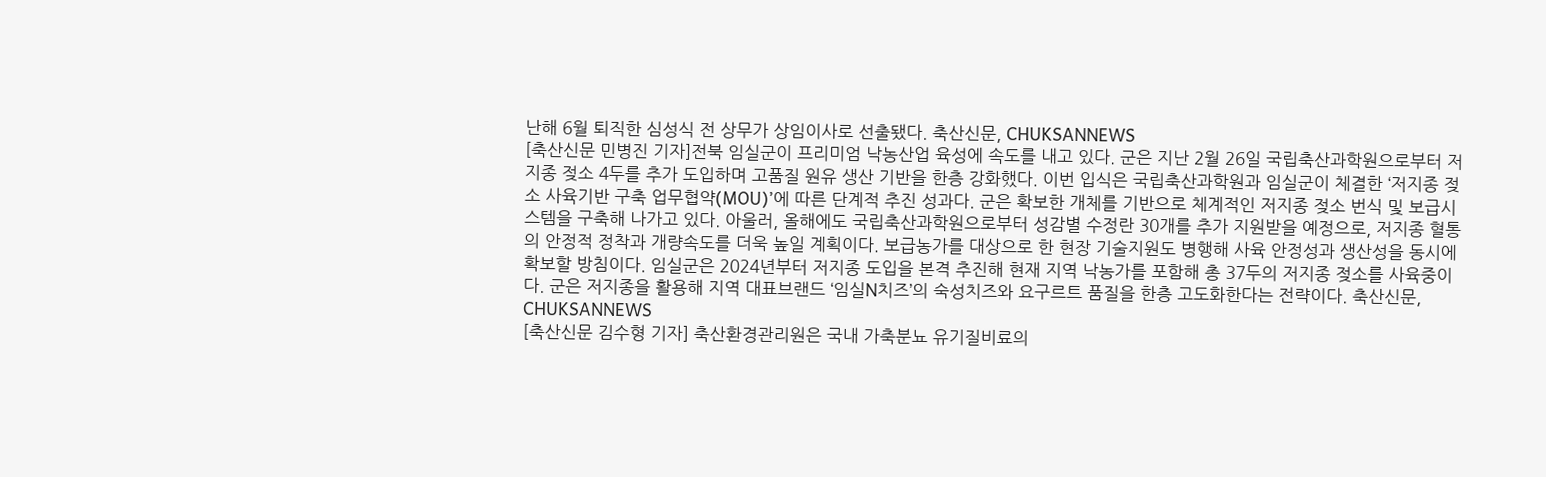난해 6월 퇴직한 심성식 전 상무가 상임이사로 선출됐다. 축산신문, CHUKSANNEWS
[축산신문 민병진 기자]전북 임실군이 프리미엄 낙농산업 육성에 속도를 내고 있다. 군은 지난 2월 26일 국립축산과학원으로부터 저지종 젖소 4두를 추가 도입하며 고품질 원유 생산 기반을 한층 강화했다. 이번 입식은 국립축산과학원과 임실군이 체결한 ‘저지종 젖소 사육기반 구축 업무협약(MOU)’에 따른 단계적 추진 성과다. 군은 확보한 개체를 기반으로 체계적인 저지종 젖소 번식 및 보급시스템을 구축해 나가고 있다. 아울러, 올해에도 국립축산과학원으로부터 성감별 수정란 30개를 추가 지원받을 예정으로, 저지종 혈통의 안정적 정착과 개량속도를 더욱 높일 계획이다. 보급농가를 대상으로 한 현장 기술지원도 병행해 사육 안정성과 생산성을 동시에 확보할 방침이다. 임실군은 2024년부터 저지종 도입을 본격 추진해 현재 지역 낙농가를 포함해 총 37두의 저지종 젖소를 사육중이다. 군은 저지종을 활용해 지역 대표브랜드 ‘임실N치즈’의 숙성치즈와 요구르트 품질을 한층 고도화한다는 전략이다. 축산신문, CHUKSANNEWS
[축산신문 김수형 기자] 축산환경관리원은 국내 가축분뇨 유기질비료의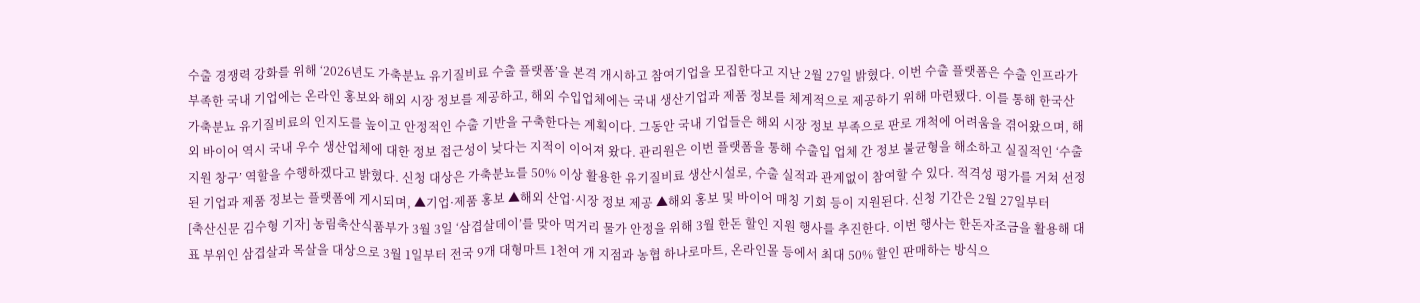수출 경쟁력 강화를 위해 ‘2026년도 가축분뇨 유기질비료 수출 플랫폼’을 본격 개시하고 참여기업을 모집한다고 지난 2월 27일 밝혔다. 이번 수출 플랫폼은 수출 인프라가 부족한 국내 기업에는 온라인 홍보와 해외 시장 정보를 제공하고, 해외 수입업체에는 국내 생산기업과 제품 정보를 체계적으로 제공하기 위해 마련됐다. 이를 통해 한국산 가축분뇨 유기질비료의 인지도를 높이고 안정적인 수출 기반을 구축한다는 계획이다. 그동안 국내 기업들은 해외 시장 정보 부족으로 판로 개척에 어려움을 겪어왔으며, 해외 바이어 역시 국내 우수 생산업체에 대한 정보 접근성이 낮다는 지적이 이어져 왔다. 관리원은 이번 플랫폼을 통해 수출입 업체 간 정보 불균형을 해소하고 실질적인 ‘수출 지원 창구’ 역할을 수행하겠다고 밝혔다. 신청 대상은 가축분뇨를 50% 이상 활용한 유기질비료 생산시설로, 수출 실적과 관계없이 참여할 수 있다. 적격성 평가를 거쳐 선정된 기업과 제품 정보는 플랫폼에 게시되며, ▲기업·제품 홍보 ▲해외 산업·시장 정보 제공 ▲해외 홍보 및 바이어 매칭 기회 등이 지원된다. 신청 기간은 2월 27일부터
[축산신문 김수형 기자] 농림축산식품부가 3월 3일 ‘삼겹살데이’를 맞아 먹거리 물가 안정을 위해 3월 한돈 할인 지원 행사를 추진한다. 이번 행사는 한돈자조금을 활용해 대표 부위인 삼겹살과 목살을 대상으로 3월 1일부터 전국 9개 대형마트 1천여 개 지점과 농협 하나로마트, 온라인몰 등에서 최대 50% 할인 판매하는 방식으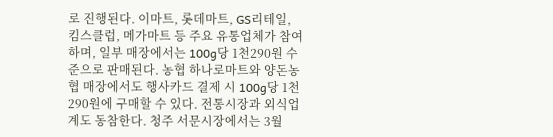로 진행된다. 이마트, 롯데마트, GS리테일, 킴스클럽, 메가마트 등 주요 유통업체가 참여하며, 일부 매장에서는 100g당 1천290원 수준으로 판매된다. 농협 하나로마트와 양돈농협 매장에서도 행사카드 결제 시 100g당 1천290원에 구매할 수 있다. 전통시장과 외식업계도 동참한다. 청주 서문시장에서는 3월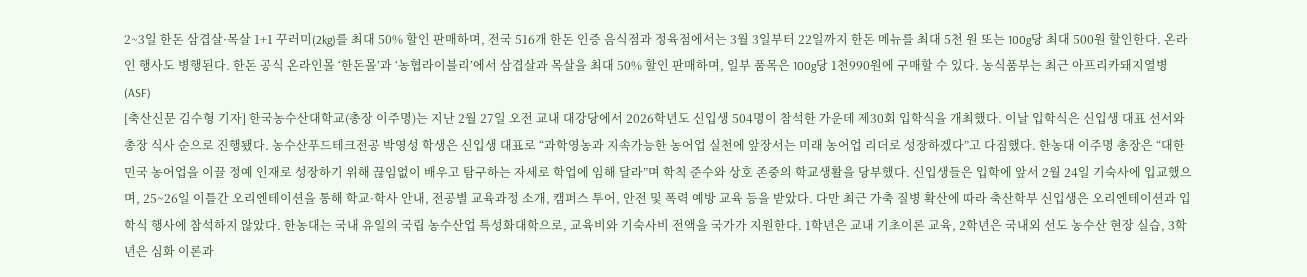2~3일 한돈 삼겹살·목살 1+1 꾸러미(2kg)를 최대 50% 할인 판매하며, 전국 516개 한돈 인증 음식점과 정육점에서는 3월 3일부터 22일까지 한돈 메뉴를 최대 5천 원 또는 100g당 최대 500원 할인한다. 온라인 행사도 병행된다. 한돈 공식 온라인몰 ‘한돈몰’과 ‘농협라이블리’에서 삼겹살과 목살을 최대 50% 할인 판매하며, 일부 품목은 100g당 1천990원에 구매할 수 있다. 농식품부는 최근 아프리카돼지열병(ASF)
[축산신문 김수형 기자] 한국농수산대학교(총장 이주명)는 지난 2월 27일 오전 교내 대강당에서 2026학년도 신입생 504명이 참석한 가운데 제30회 입학식을 개최했다. 이날 입학식은 신입생 대표 선서와 총장 식사 순으로 진행됐다. 농수산푸드테크전공 박영성 학생은 신입생 대표로 “과학영농과 지속가능한 농어업 실천에 앞장서는 미래 농어업 리더로 성장하겠다”고 다짐했다. 한농대 이주명 총장은 “대한민국 농어업을 이끌 정예 인재로 성장하기 위해 끊임없이 배우고 탐구하는 자세로 학업에 임해 달라”며 학칙 준수와 상호 존중의 학교생활을 당부했다. 신입생들은 입학에 앞서 2월 24일 기숙사에 입교했으며, 25~26일 이틀간 오리엔테이션을 통해 학교·학사 안내, 전공별 교육과정 소개, 캠퍼스 투어, 안전 및 폭력 예방 교육 등을 받았다. 다만 최근 가축 질병 확산에 따라 축산학부 신입생은 오리엔테이션과 입학식 행사에 참석하지 않았다. 한농대는 국내 유일의 국립 농수산업 특성화대학으로, 교육비와 기숙사비 전액을 국가가 지원한다. 1학년은 교내 기초이론 교육, 2학년은 국내외 선도 농수산 현장 실습, 3학년은 심화 이론과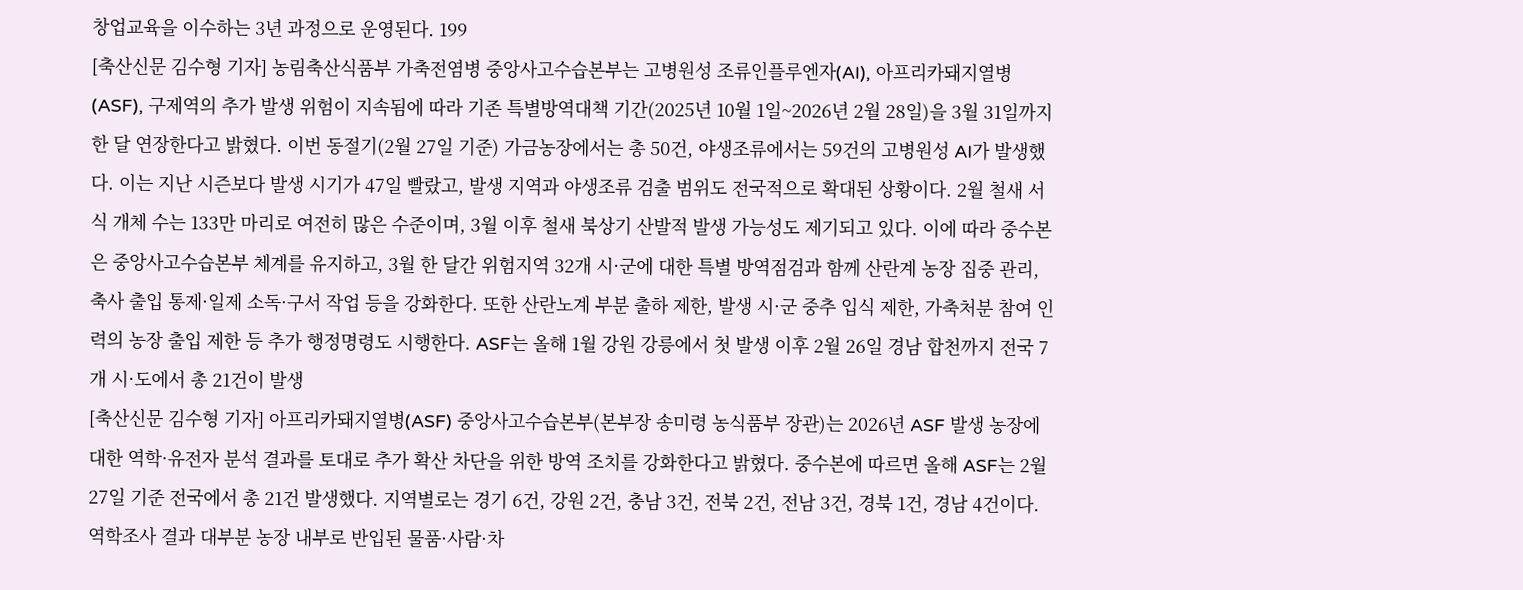창업교육을 이수하는 3년 과정으로 운영된다. 199
[축산신문 김수형 기자] 농림축산식품부 가축전염병 중앙사고수습본부는 고병원성 조류인플루엔자(AI), 아프리카돼지열병(ASF), 구제역의 추가 발생 위험이 지속됨에 따라 기존 특별방역대책 기간(2025년 10월 1일~2026년 2월 28일)을 3월 31일까지 한 달 연장한다고 밝혔다. 이번 동절기(2월 27일 기준) 가금농장에서는 총 50건, 야생조류에서는 59건의 고병원성 AI가 발생했다. 이는 지난 시즌보다 발생 시기가 47일 빨랐고, 발생 지역과 야생조류 검출 범위도 전국적으로 확대된 상황이다. 2월 철새 서식 개체 수는 133만 마리로 여전히 많은 수준이며, 3월 이후 철새 북상기 산발적 발생 가능성도 제기되고 있다. 이에 따라 중수본은 중앙사고수습본부 체계를 유지하고, 3월 한 달간 위험지역 32개 시·군에 대한 특별 방역점검과 함께 산란계 농장 집중 관리, 축사 출입 통제·일제 소독·구서 작업 등을 강화한다. 또한 산란노계 부분 출하 제한, 발생 시·군 중추 입식 제한, 가축처분 참여 인력의 농장 출입 제한 등 추가 행정명령도 시행한다. ASF는 올해 1월 강원 강릉에서 첫 발생 이후 2월 26일 경남 합천까지 전국 7개 시·도에서 총 21건이 발생
[축산신문 김수형 기자] 아프리카돼지열병(ASF) 중앙사고수습본부(본부장 송미령 농식품부 장관)는 2026년 ASF 발생 농장에 대한 역학·유전자 분석 결과를 토대로 추가 확산 차단을 위한 방역 조치를 강화한다고 밝혔다. 중수본에 따르면 올해 ASF는 2월 27일 기준 전국에서 총 21건 발생했다. 지역별로는 경기 6건, 강원 2건, 충남 3건, 전북 2건, 전남 3건, 경북 1건, 경남 4건이다. 역학조사 결과 대부분 농장 내부로 반입된 물품·사람·차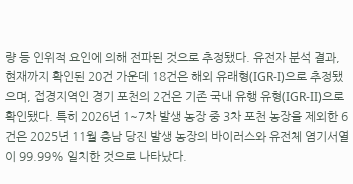량 등 인위적 요인에 의해 전파된 것으로 추정됐다. 유전자 분석 결과, 현재까지 확인된 20건 가운데 18건은 해외 유래형(IGR-I)으로 추정됐으며, 접경지역인 경기 포천의 2건은 기존 국내 유행 유형(IGR-II)으로 확인됐다. 특히 2026년 1~7차 발생 농장 중 3차 포천 농장을 제외한 6건은 2025년 11월 충남 당진 발생 농장의 바이러스와 유전체 염기서열이 99.99% 일치한 것으로 나타났다.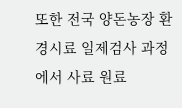또한 전국 양돈농장 환경시료 일제검사 과정에서 사료 원료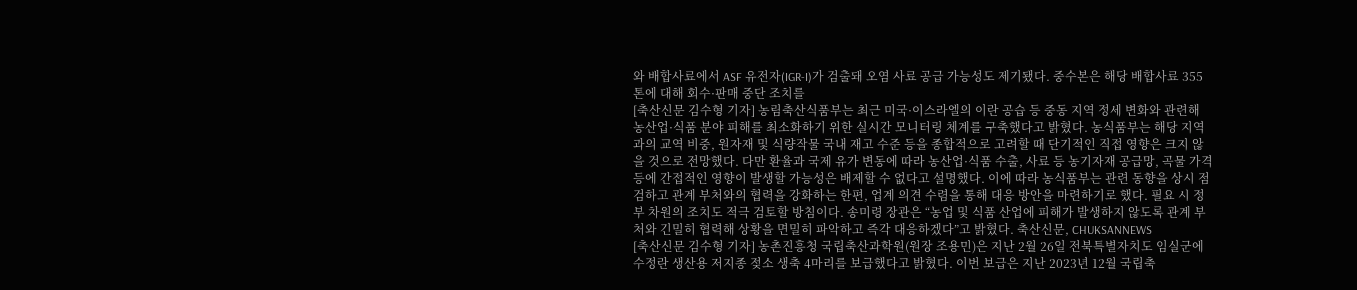와 배합사료에서 ASF 유전자(IGR-I)가 검출돼 오염 사료 공급 가능성도 제기됐다. 중수본은 해당 배합사료 355톤에 대해 회수·판매 중단 조치를
[축산신문 김수형 기자] 농림축산식품부는 최근 미국·이스라엘의 이란 공습 등 중동 지역 정세 변화와 관련해 농산업·식품 분야 피해를 최소화하기 위한 실시간 모니터링 체계를 구축했다고 밝혔다. 농식품부는 해당 지역과의 교역 비중, 원자재 및 식량작물 국내 재고 수준 등을 종합적으로 고려할 때 단기적인 직접 영향은 크지 않을 것으로 전망했다. 다만 환율과 국제 유가 변동에 따라 농산업·식품 수출, 사료 등 농기자재 공급망, 곡물 가격 등에 간접적인 영향이 발생할 가능성은 배제할 수 없다고 설명했다. 이에 따라 농식품부는 관련 동향을 상시 점검하고 관계 부처와의 협력을 강화하는 한편, 업계 의견 수렴을 통해 대응 방안을 마련하기로 했다. 필요 시 정부 차원의 조치도 적극 검토할 방침이다. 송미령 장관은 “농업 및 식품 산업에 피해가 발생하지 않도록 관계 부처와 긴밀히 협력해 상황을 면밀히 파악하고 즉각 대응하겠다”고 밝혔다. 축산신문, CHUKSANNEWS
[축산신문 김수형 기자] 농촌진흥청 국립축산과학원(원장 조용민)은 지난 2월 26일 전북특별자치도 임실군에 수정란 생산용 저지종 젖소 생축 4마리를 보급했다고 밝혔다. 이번 보급은 지난 2023년 12월 국립축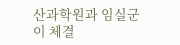산과학원과 임실군이 체결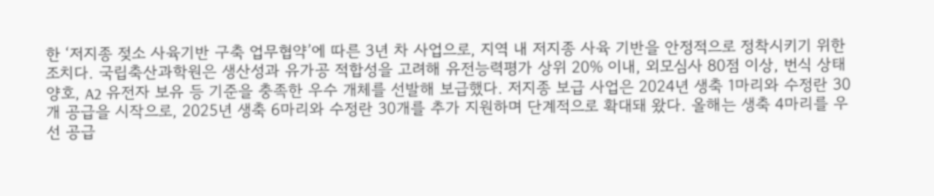한 ‘저지종 젖소 사육기반 구축 업무협약’에 따른 3년 차 사업으로, 지역 내 저지종 사육 기반을 안정적으로 정착시키기 위한 조치다. 국립축산과학원은 생산성과 유가공 적합성을 고려해 유전능력평가 상위 20% 이내, 외모심사 80점 이상, 번식 상태 양호, A2 유전자 보유 등 기준을 충족한 우수 개체를 선발해 보급했다. 저지종 보급 사업은 2024년 생축 1마리와 수정란 30개 공급을 시작으로, 2025년 생축 6마리와 수정란 30개를 추가 지원하며 단계적으로 확대돼 왔다. 올해는 생축 4마리를 우선 공급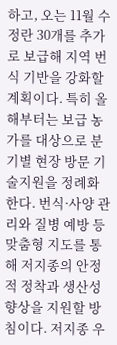하고, 오는 11월 수정란 30개를 추가로 보급해 지역 번식 기반을 강화할 계획이다. 특히 올해부터는 보급 농가를 대상으로 분기별 현장 방문 기술지원을 정례화한다. 번식·사양 관리와 질병 예방 등 맞춤형 지도를 통해 저지종의 안정적 정착과 생산성 향상을 지원할 방침이다. 저지종 우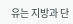유는 지방과 단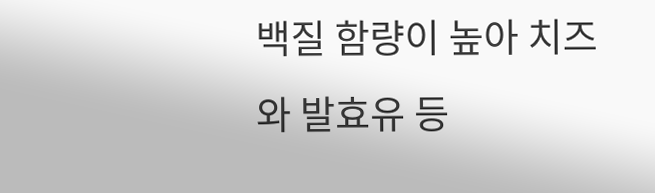백질 함량이 높아 치즈와 발효유 등